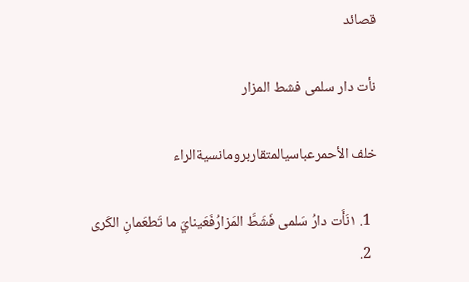قصائد

نأت دار سلمى فشط المزار

خلف الأحمرعباسيالمتقاربرومانسيةالراء

  1. ١نَأَت دارُ سَلمى فَشَطَّ المَزارُفَعَينايَ ما تَطعَمانِ الكَرى
  2.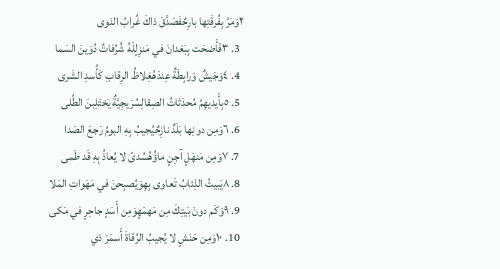٢وَمَرَّ بِفُرقَتِها بارِحٌفَصَدَّقَ ذاكَ غُرابُ النَوى
  3. ٣فَأَضحَت بِبَغدانَ في مَنزِلٍلَهُ شُرُفاتٌ دُوَينَ السَما
  4. ٤وَجَيشٌ وَرابِطَةٌ عِندَهُغِلاظُ الرِقابِ كَأُسدِ الشَرى
  5. ٥بِأَيديهِمُ مُحدَثاتُ الصِقالِسُرَيجِيَّةٌ يَختَلِبنَ الطُلى
  6. ٦وَمِن دونِها بَلَدٌ نازِحٌيُجيبُ بِهِ البومُ رَجعَ الصَدا
  7. ٧وَمِن مَنهَلٍ آجِنٍ ماؤُهُسُدىً لا يُعاذُ بِهِ قَد طَمى
  8. ٨يَبيتُ الذِئابُ تَعاوى بِهِوَيُصبِحنَ في مَهَواتِ المَلا
  9. ٩وَكَم دونَ بَيتِكَ مِن مَهمَهٍوَمِن أَسَدٍ جاحِرٍ في مَكى
  10. ١٠وَمِن حَنَشٍ لا يُجيبُ الرُقاةَ أَسمَرَ ذي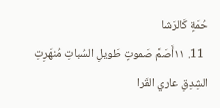حُمَةٍ كَالرَشا
  11. ١١أَصَمَّ صَموتٍ طَويلِ السُباتِ مُنهَرِتِ الشِدِقِ عاري القَرا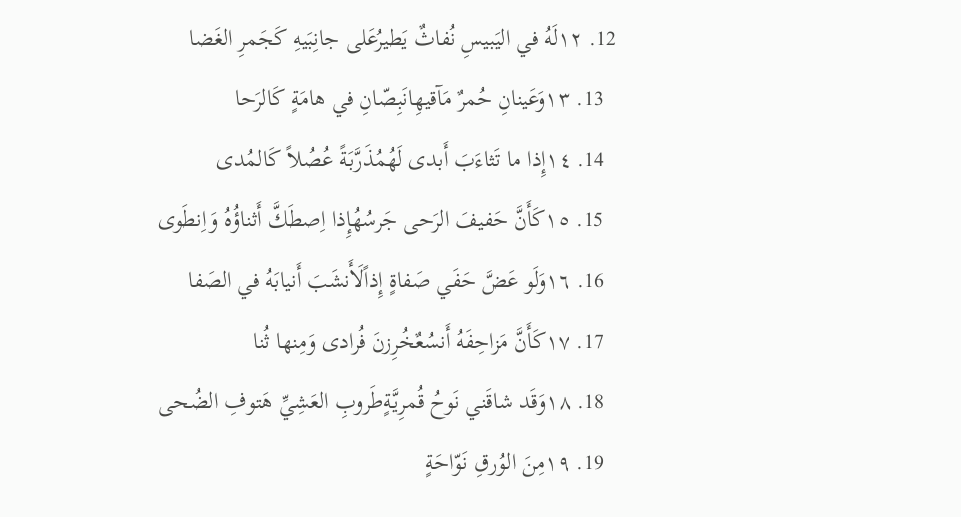12. ١٢لَهُ في اليَبيسِ نُفاثٌ يَطيرُعَلى جانِبَيهِ كَجَمرِ الغَضا
  13. ١٣وَعَينانِ حُمرٌ مَآقيهِانَبِصّانِ في هامَةٍ كَالرَحا
  14. ١٤إِذا ما تَثاءَبَ أَبدى لَهُمُذَرَّبَةً عُصُلاً كَالمُدى
  15. ١٥كَأَنَّ حَفيفَ الرَحى جَرسُهُإِذا اِصطَكَّ أَثناؤُهُ وَاِنطَوى
  16. ١٦وَلَو عَضَّ حَفَي صَفاةٍ إِذاًلَأَنشَبَ أَنيابَهُ في الصَفا
  17. ١٧كَأَنَّ مَزاحِفَهُ أَنسُعٌخُرِزنَ فُرادى وَمِنها ثُنا
  18. ١٨وَقَد شاقَني نَوحُ قُمرِيَّةٍطَروبِ العَشِيِّ هَتوفِ الضُحى
  19. ١٩مِنَ الوُرقِ نَوّاحَةٍ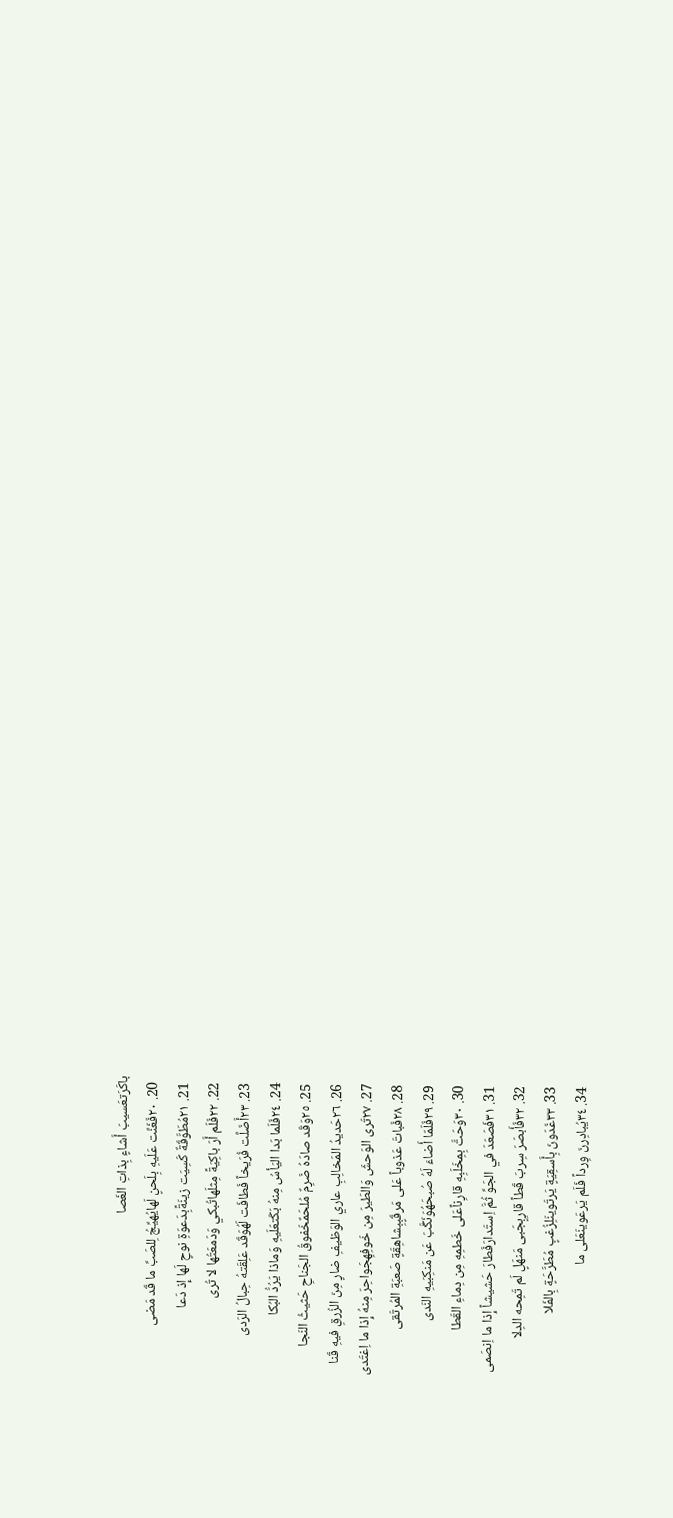باكَرَتعَسيبَ أَشاءٍ بِذاتِ الغَصا
  20. ٢٠فَغَنَّت عَلَيهِ بِلَحنٍ لَهايُهيِّجُ لِلصَبِّ ما قَد مَضى
  21. ٢١مُطَوَّقَةٌ كَسِيَت زينَةًبِدَعوَةِ نوحٍ لَها إِذ دَعا
  22. ٢٢فَلَم أَرَ باكِيَةً مِثلَهاتُبكي وَدَمعَتُها لا تُرى
  23. ٢٣أَضَلَّت فُرَيخاً فَطافَت لَهُوَقَد عَلِقَتهُ حِبالُ الرَدى
  24. ٢٤فَلَما بَدا اليَأسُ مِنهُ بَكَتعَلَيهِ وَماذا يَرُدُّ البُكا
  25. ٢٥وَقَد صادَهُ ضَرِمٌ مُلحَمٌخَفوقُ الجَناحِ حَثيثُ النَجا
  26. ٢٦حَديدُ المَخالِبِ عاري الوَظيفِ ضارٍ مِنَ الزُرقِ فيهِ قَنا
  27. ٢٧تَرى الوَحشَ وَالطَيرَ مِن خَوفِهِجَواحِرَ مِنهُ إِذا ما اِغتَدى
  28. ٢٨فَباتَ عَذوباً عَلى مَرقَبٍبِشاهِقَةٍ صَعبَةِ المُرتَقى
  29. ٢٩فَلَمّا أَضاءَ لَهُ صُبحَهُوَنَكَّبَ عَن مَنكِبَيهِ النَدى
  30. ٣٠وَحَتَّ بِمِخَلَبِهِ قارِناًعَلى خَطمِهِ مِن دِماءِ القَطا
  31. ٣١فَصَعَدَ في الجَوِّ ثُمَّ اِستَدارَفَطارَ حَشيشاً إِذا ما اِنصَمى
  32. ٣٢فَأَبصَرَ سِربَ قَطاً قارِبٍجَبى مَنهَلٍ لَم تَمِحه الدِلا
  33. ٣٣غَدَونَ بِأَسقِيَةٍ يَرتَوينَلِزُغبٍ مُطَرَّحَةٍ بِالفَلا
  34. ٣٤يُبادِرنَ وِرداً فَلَم يَرعَوينَعَلى ما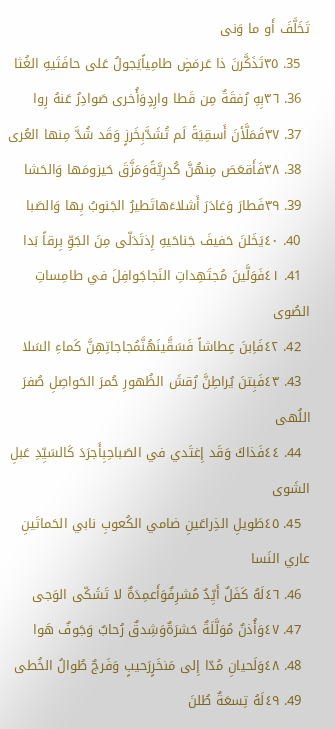تَخَلَّفَ أَو ما وَنى
  35. ٣٥تَذَكَّرنَ ذا عَرمَضٍ طامِياًيَجولُ عَلى حافَتَيهِ الغُثا
  36. ٣٦بِهِ رُفقَةٌ مِن قَطا وارِدٍوَأُخرى صَوادِرُ عَنهُ رِوا
  37. ٣٧فَمَلَّأنَ أَسقِيَةً لَم تُشَدَّبِخَرزٍ وَقَد شُدَّ مِنها العُرى
  38. ٣٨فَأَقعَصَ مِنهُنَّ كُدرِيَّةًوَمَزَّقَ حَيزومَها وَالحَشا
  39. ٣٩فَطارَ وَغادَرَ أَشلاءَهاتَطيرُ الجَنوبُ بِها وَالصَبا
  40. ٤٠يَخَلنَ حَفيفَ جَناحَيهِ إِذتَدَلّى مِنَ الجَوِّ بِرقاً بَدا
  41. ٤١فَوَلَّينَ مُجتَهِداتِ النَجاجَوافِلَ في طامِساتِ الصُوى
  42. ٤٢فَاِبنَ عِطاشاً فَسَقَّينَهُنَّمُجاجاتِهِنَّ كَماءِ السَلا
  43. ٤٣فَبِتنَ يُراطِنَّ رُقشَ الظُهورِ حُمرَ الحَواصِلِ صُفرَ اللُهى
  44. ٤٤فَذاكَ وَقَد إِغتَدي في الصَباحِبِأَجرَدَ كَالسَيِّدِ عَبلِ الشَوى
  45. ٤٥طَويلِ الذِراعَينِ ضامي الكُعوبِ نابي الحَماتَينِ عاري النَسا
  46. ٤٦لَهُ كَفَلٌ أَيِّدٌ مُشرِفٌوَأَعمِدَةٌ لا تَشَكّى الوَجى
  47. ٤٧وَأُذنٌ مُوَلَّلَةٌ حَشرَةٌوَشِدقٌ رُحابٌ وَجَوفٌ هَوا
  48. ٤٨وَلَحيانِ مُدّا إِلى مَنخَرٍرَحيبٍ وَفَرجٌ طُوالُ الخُطى
  49. ٤٩لَهُ تِسعَةٌ طُلنَ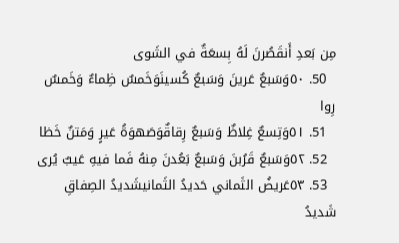مِن بَعدِ أَنقَصُرنَ لَهُ بِسعَةٌ في الشَوى
  50. ٥٠وَسَبعٌ عَرينَ وَسَبعٌ كُسينَوَخَمسٌ ظِماءٌ وَخَمسٌ رِوا
  51. ٥١وَتِسعٌ غِلاظٌ وَسَبعٌ رِقاقٌوَصَهوَةُ عَيرٍ وَمَتنٌ خَظا
  52. ٥٢وَسَبعٌ قَرُبنَ وَسَبعٌ بَعُدنَ مِنهُ فَما فيهِ عَيبٌ يُرى
  53. ٥٣عَريضُ الثَماني حَديدُ الثَمانيشَديدُ الصِفاقِ شَديدُ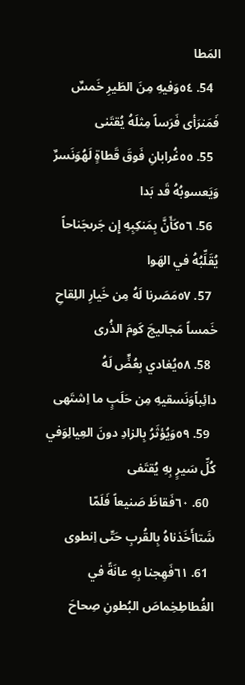المَطا
  54. ٥٤وَفيهِ مِنَ الطَيرِ خَمسٌ فَمَنرَأى فَرَساً مِثلَهُ يُقتَنى
  55. ٥٥غُرابانِ فَوقَ قَطاةٍ لَهُوَنَسرٌ وَيَعسوبُهُ قَد بَدا
  56. ٥٦كَأَنَّ بِمَنكِبِهِ إِن جَرىجَناحاً يُقَلِّبُهُ في الهَوا
  57. ٥٧مَصَرنا لَهُ مِن خَيارِ اللِقاحِ خَمساً مَجاليجَ كَومَ الذُرى
  58. ٥٨يُغادي بِعُضٍّ لَهُ دائِباًوَنَسقيهِ مِن حَلَبٍ ما اِشتَهى
  59. ٥٩وَيُؤثَرُ بِالزادِ دونَ العِيالِوَفي كُلِّ سَيرٍ بِهِ يُقتَفى
  60. ٦٠فَقاظَ صَنيعاً فَلَمّا شَتاأَخَذناهُ بِالقُربِ حَتّى اِنطوى
  61. ٦١فَهِجنا بِهِ عانَةً في الغُطاطِخِماصَ البُطونِ صِحاحَ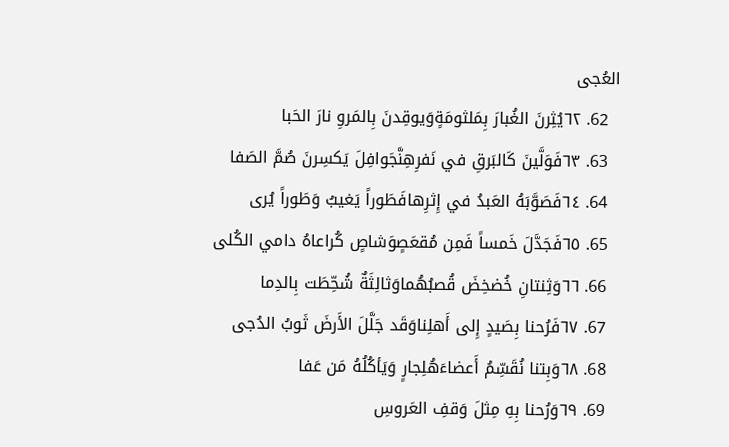العُجى
  62. ٦٢يُثِرنَ الغُبارَ بِمَلثومَةٍوَيوقِدنَ بِالمَروِ نارَ الحَبا
  63. ٦٣فَوَلَّينَ كَالبَرقِ في نَفرِهِنَّجَوافِلَ يَكسِرنَ صُمَّ الصَفا
  64. ٦٤فَصَوَّبَهُ العَبدُ في إِثرِهافَطَوراً يَغيبُ وَطَوراً يُرى
  65. ٦٥فَجَدَّلَ خَمساً فَمِن مُقعَصٍوَشاصٍ كُراعاهُ دامي الكُلى
  66. ٦٦وَثِنتانِ خُضخِضَ قُصبُهُماوَثالِثَةٌ شُحِّطَت بِالدِما
  67. ٦٧فَرُحنا بِصَيدٍ إِلى أَهلِناوَقَد جَلَّلَ الأَرضَ ثَوبُ الدُجى
  68. ٦٨وَبِتنا نُقَسِّمُ أَعضاءَهُلِجارٍ وَيَأكُلُهُ مَن عَفا
  69. ٦٩وَرُحنا بِهِ مِثلَ وَقفِ العَروسِ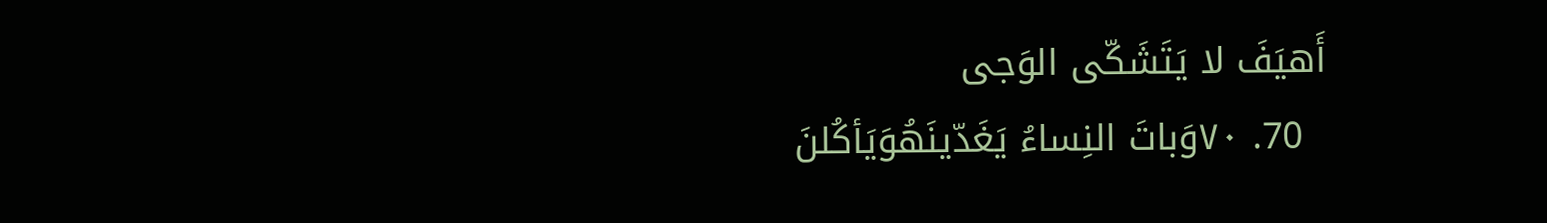أَهيَفَ لا يَتَشَكّى الوَجى
  70. ٧٠وَباتَ النِساءُ يَغَدّينَهُوَيَأكُلنَ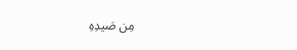مِن صَيدِهِ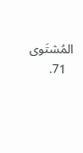المُشتَوى
  71.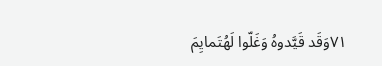٧١وَقَد قَيَّدوهُ وَغَلّوا لَهُتَمايِمَ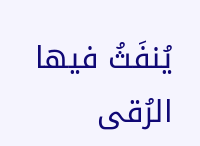يُنفَثُ فيها الرُقى